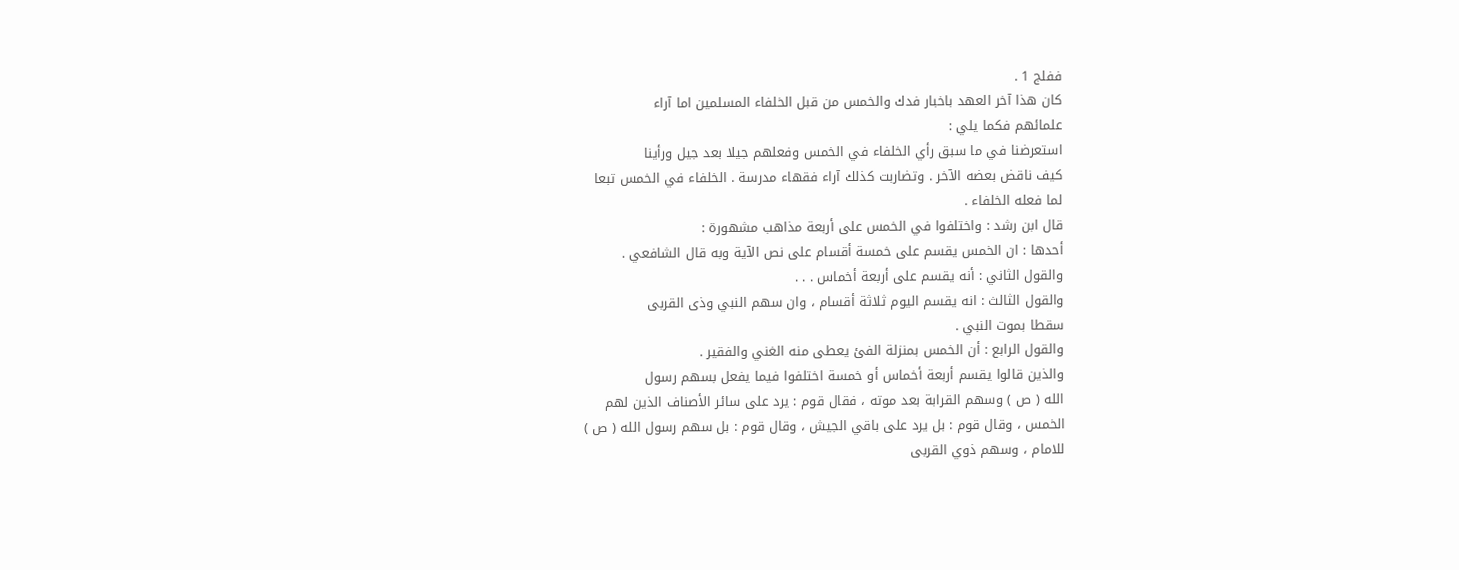ففلج 1 .
كان هذا آخر العهد باخبار فدك والخمس من قبل الخلفاء المسلمين اما آراء
علمائهم فكما يلي :
استعرضنا في ما سبق رأي الخلفاء في الخمس وفعلهم جيلا بعد جيل ورأينا
كيف ناقض بعضه الآخر . وتضاربت كذلك آراء فقهاء مدرسة . الخلفاء في الخمس تبعا
لما فعله الخلفاء .
قال ابن رشد : واختلفوا في الخمس على أربعة مذاهب مشهورة :
أحدها : ان الخمس يقسم على خمسة أقسام على نص الآية وبه قال الشافعي .
والقول الثاني : أنه يقسم على أربعة أخماس . . .
والقول الثالث : انه يقسم اليوم ثلاثة أقسام ، وان سهم النبي وذى القربى
سقطا بموت النبي .
والقول الرابع : أن الخمس بمنزلة الفئ يعطى منه الغني والفقير .
والذين قالوا يقسم أربعة أخماس أو خمسة اختلفوا فيما يفعل بسهم رسول
الله ( ص ) وسهم القرابة بعد موته ، فقال قوم : يرد على سائر الأصناف الذين لهم
الخمس ، وقال قوم : بل يرد على باقي الجيش ، وقال قوم : بل سهم رسول الله ( ص )
للامام ، وسهم ذوي القربى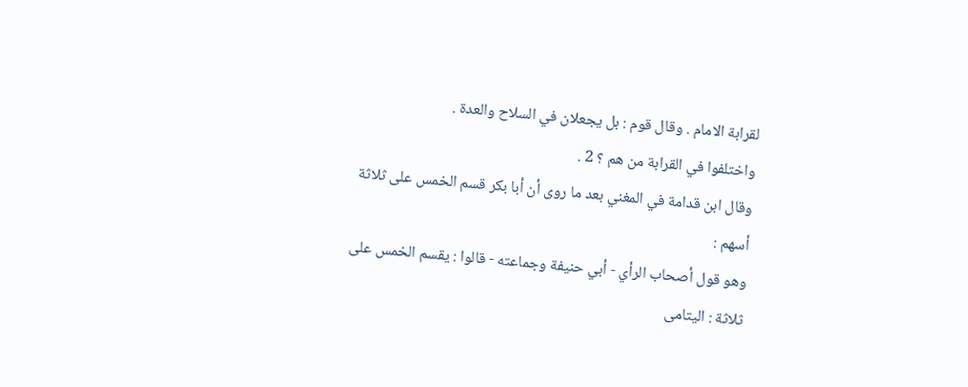لقرابة الامام . وقال قوم : بل يجعلان في السلاح والعدة .
واختلفوا في القرابة من هم ؟ 2 .
وقال ابن قدامة في المغني بعد ما روى أن أبا بكر قسم الخمس على ثلاثة
أسهم :
وهو قول أصحاب الرأي - أبي حنيفة وجماعته - قالوا : يقسم الخمس على
ثلاثة : اليتامى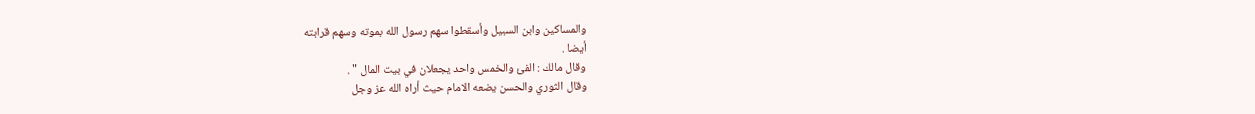والمساكين وابن السبيل وأسقطوا سهم رسول الله بموته وسهم قرابته
أيضا .
وقال مالك : الفئ والخمس واحد يجعلان في بيت المال " .
وقال الثوري والحسن يضعه الامام حيث أراه الله عز وجل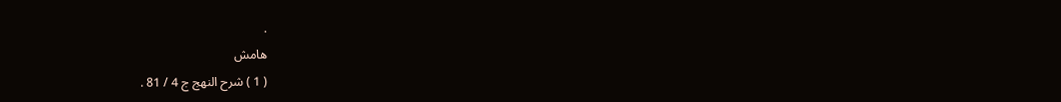.
هامش
( 1 ) شرح النهج ج 4 / 81 .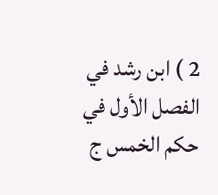2 ) ابن رشد في الفصل الأول في حكم الخمس ج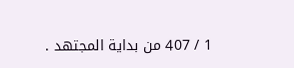1 / 407 من بداية المجتهد .